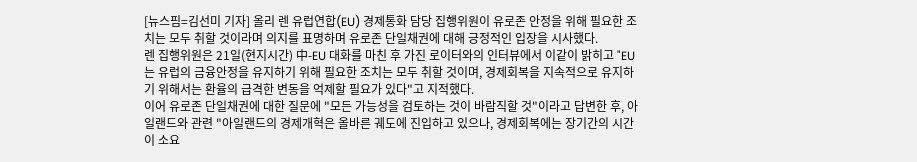[뉴스핌=김선미 기자] 올리 렌 유럽연합(EU) 경제통화 담당 집행위원이 유로존 안정을 위해 필요한 조치는 모두 취할 것이라며 의지를 표명하며 유로존 단일채권에 대해 긍정적인 입장을 시사했다.
렌 집행위원은 21일(현지시간) 中-EU 대화를 마친 후 가진 로이터와의 인터뷰에서 이같이 밝히고 "EU는 유럽의 금융안정을 유지하기 위해 필요한 조치는 모두 취할 것이며, 경제회복을 지속적으로 유지하기 위해서는 환율의 급격한 변동을 억제할 필요가 있다"고 지적했다.
이어 유로존 단일채권에 대한 질문에 "모든 가능성을 검토하는 것이 바람직할 것"이라고 답변한 후, 아일랜드와 관련 "아일랜드의 경제개혁은 올바른 궤도에 진입하고 있으나, 경제회복에는 장기간의 시간이 소요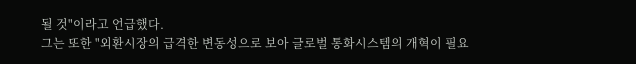될 것"이라고 언급했다.
그는 또한 "외환시장의 급격한 변동성으로 보아 글로벌 통화시스템의 개혁이 필요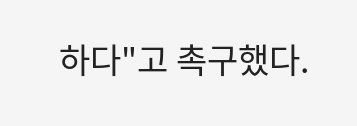하다"고 촉구했다.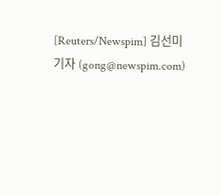[Reuters/Newspim] 김선미 기자 (gong@newspim.com)